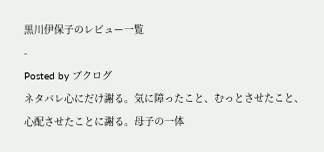黒川伊保子のレビュー一覧
-
Posted by ブクログ
ネタバレ心にだけ謝る。気に障ったこと、むっとさせたこと、心配させたことに謝る。母子の一体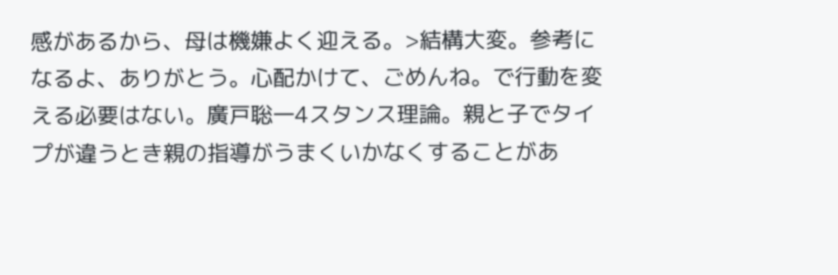感があるから、母は機嫌よく迎える。>結構大変。参考になるよ、ありがとう。心配かけて、ごめんね。で行動を変える必要はない。廣戸聡一4スタンス理論。親と子でタイプが違うとき親の指導がうまくいかなくすることがあ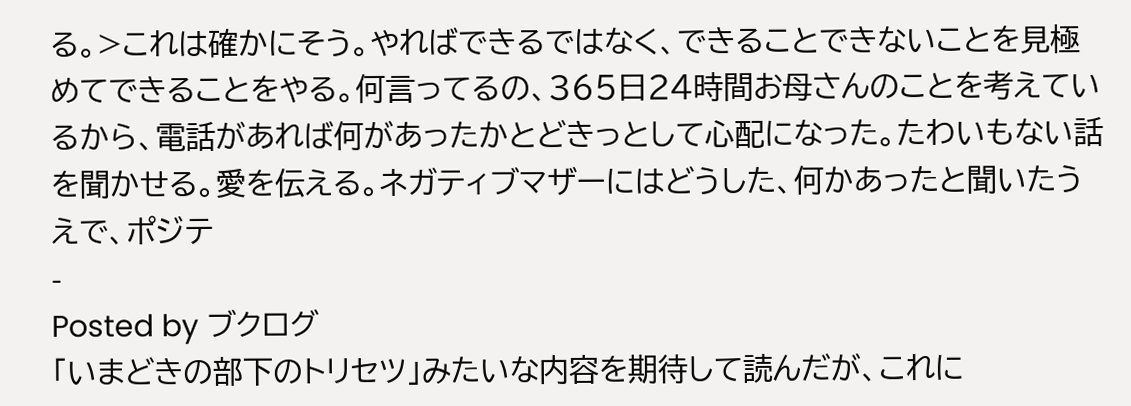る。>これは確かにそう。やればできるではなく、できることできないことを見極めてできることをやる。何言ってるの、365日24時間お母さんのことを考えているから、電話があれば何があったかとどきっとして心配になった。たわいもない話を聞かせる。愛を伝える。ネガティブマザーにはどうした、何かあったと聞いたうえで、ポジテ
-
Posted by ブクログ
「いまどきの部下のトリセツ」みたいな内容を期待して読んだが、これに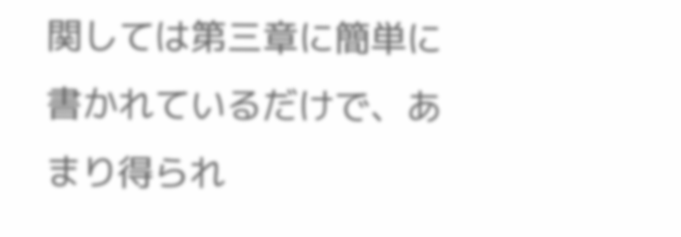関しては第三章に簡単に書かれているだけで、あまり得られ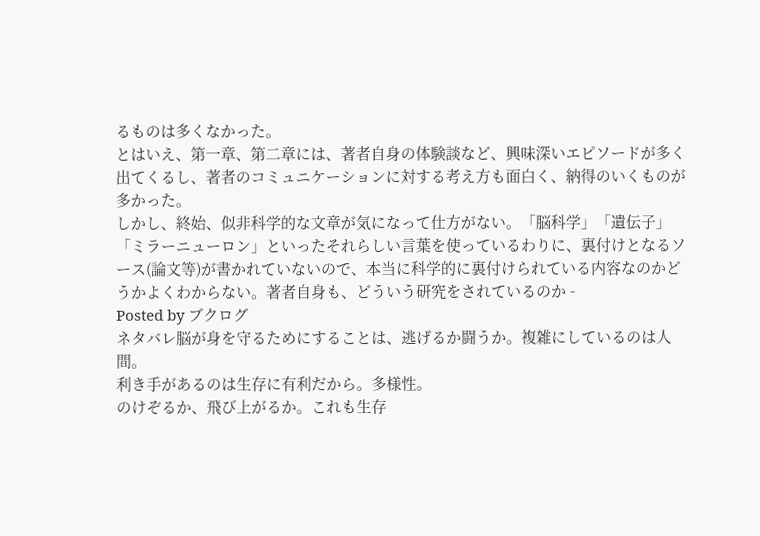るものは多くなかった。
とはいえ、第一章、第二章には、著者自身の体験談など、興味深いエピソードが多く出てくるし、著者のコミュニケーションに対する考え方も面白く、納得のいくものが多かった。
しかし、終始、似非科学的な文章が気になって仕方がない。「脳科学」「遺伝子」「ミラーニューロン」といったそれらしい言葉を使っているわりに、裏付けとなるソース(論文等)が書かれていないので、本当に科学的に裏付けられている内容なのかどうかよくわからない。著者自身も、どういう研究をされているのか -
Posted by ブクログ
ネタバレ脳が身を守るためにすることは、逃げるか闘うか。複雑にしているのは人間。
利き手があるのは生存に有利だから。多様性。
のけぞるか、飛び上がるか。これも生存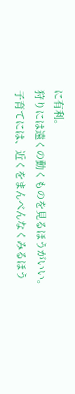に有利。
狩りには遠くの動くものを見るほうがいい。
子育てには、近くをまんべんなくみるほう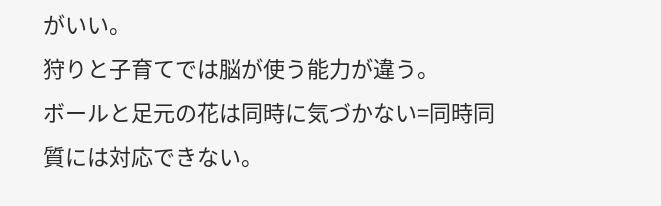がいい。
狩りと子育てでは脳が使う能力が違う。
ボールと足元の花は同時に気づかない=同時同質には対応できない。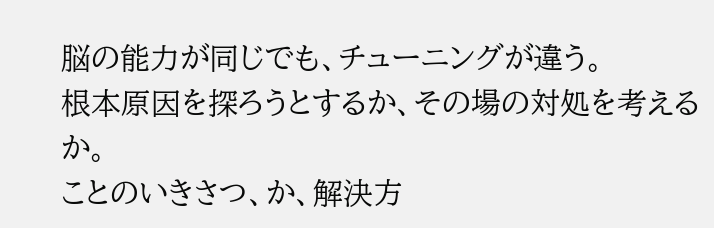脳の能力が同じでも、チューニングが違う。
根本原因を探ろうとするか、その場の対処を考えるか。
ことのいきさつ、か、解決方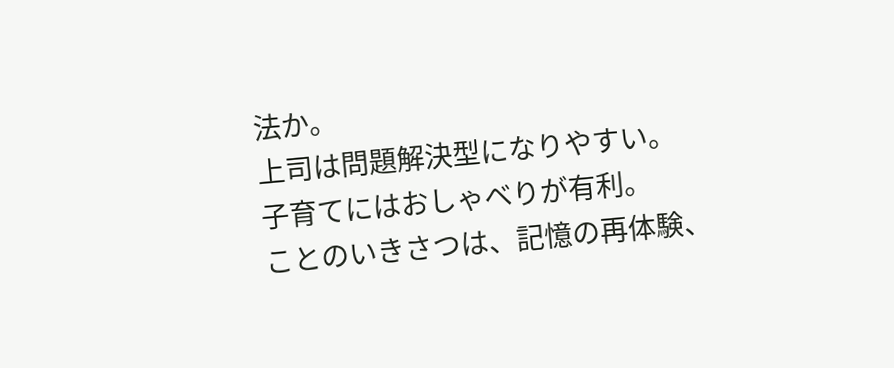法か。
上司は問題解決型になりやすい。
子育てにはおしゃべりが有利。
ことのいきさつは、記憶の再体験、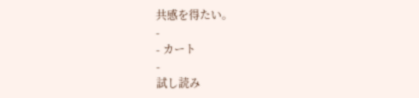共感を得たい。
-
- カート
-
試し読み